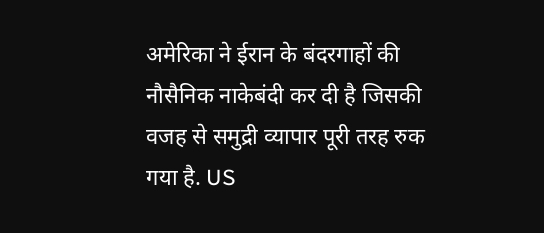अमेरिका ने ईरान के बंदरगाहों की नौसैनिक नाकेबंदी कर दी है जिसकी वजह से समुद्री व्यापार पूरी तरह रुक गया है. US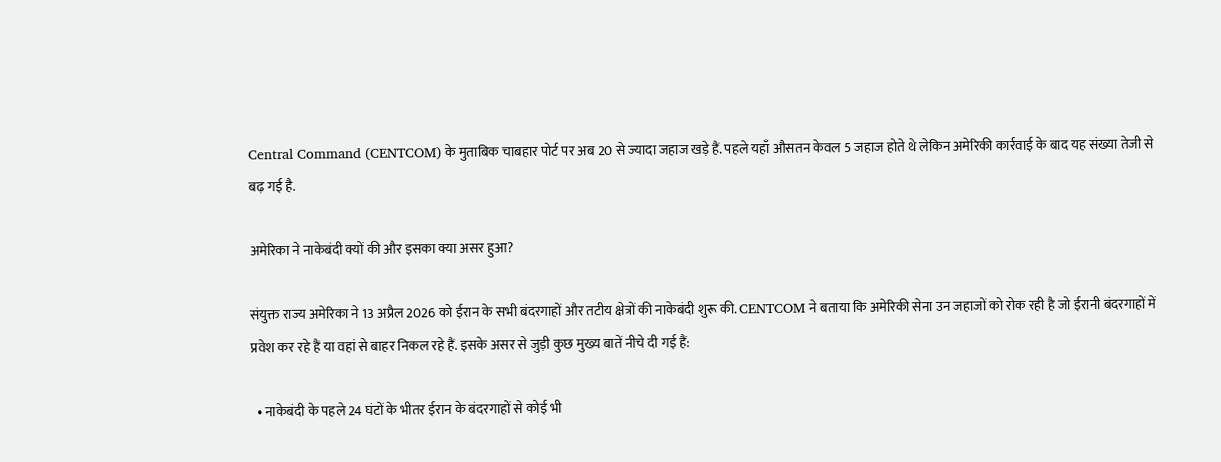Central Command (CENTCOM) के मुताबिक चाबहार पोर्ट पर अब 20 से ज्यादा जहाज खड़े हैं. पहले यहाँ औसतन केवल 5 जहाज होते थे लेकिन अमेरिकी कार्रवाई के बाद यह संख्या तेजी से बढ़ गई है.

अमेरिका ने नाकेबंदी क्यों की और इसका क्या असर हुआ?

संयुक्त राज्य अमेरिका ने 13 अप्रैल 2026 को ईरान के सभी बंदरगाहों और तटीय क्षेत्रों की नाकेबंदी शुरू की. CENTCOM ने बताया कि अमेरिकी सेना उन जहाजों को रोक रही है जो ईरानी बंदरगाहों में प्रवेश कर रहे हैं या वहां से बाहर निकल रहे हैं. इसके असर से जुड़ी कुछ मुख्य बातें नीचे दी गई हैं:

  • नाकेबंदी के पहले 24 घंटों के भीतर ईरान के बंदरगाहों से कोई भी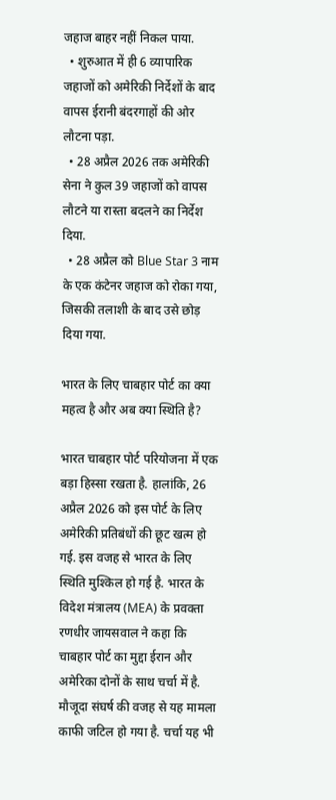जहाज बाहर नहीं निकल पाया.
  • शुरुआत में ही 6 व्यापारिक जहाजों को अमेरिकी निर्देशों के बाद वापस ईरानी बंदरगाहों की ओर लौटना पड़ा.
  • 28 अप्रैल 2026 तक अमेरिकी सेना ने कुल 39 जहाजों को वापस लौटने या रास्ता बदलने का निर्देश दिया.
  • 28 अप्रैल को Blue Star 3 नाम के एक कंटेनर जहाज को रोका गया, जिसकी तलाशी के बाद उसे छोड़ दिया गया.

भारत के लिए चाबहार पोर्ट का क्या महत्व है और अब क्या स्थिति है?

भारत चाबहार पोर्ट परियोजना में एक बड़ा हिस्सा रखता है. हालांकि, 26 अप्रैल 2026 को इस पोर्ट के लिए अमेरिकी प्रतिबंधों की छूट खत्म हो गई. इस वजह से भारत के लिए स्थिति मुश्किल हो गई है. भारत के विदेश मंत्रालय (MEA) के प्रवक्ता रणधीर जायसवाल ने कहा कि चाबहार पोर्ट का मुद्दा ईरान और अमेरिका दोनों के साथ चर्चा में है. मौजूदा संघर्ष की वजह से यह मामला काफी जटिल हो गया है. चर्चा यह भी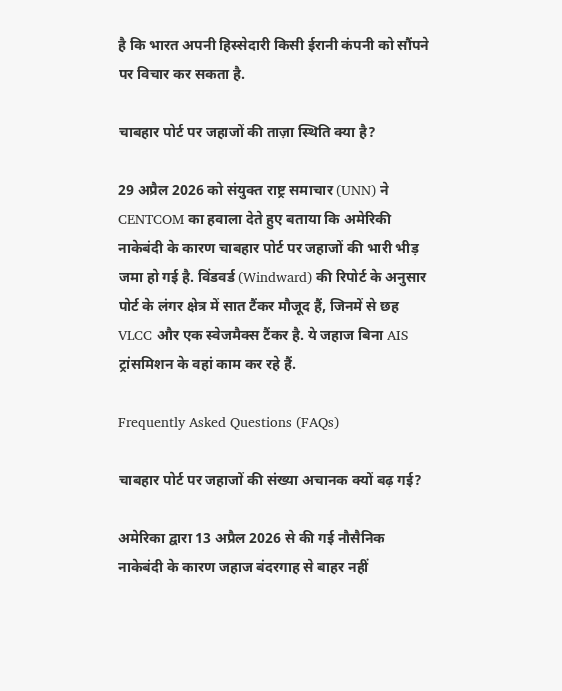है कि भारत अपनी हिस्सेदारी किसी ईरानी कंपनी को सौंपने पर विचार कर सकता है.

चाबहार पोर्ट पर जहाजों की ताज़ा स्थिति क्या है?

29 अप्रैल 2026 को संयुक्त राष्ट्र समाचार (UNN) ने CENTCOM का हवाला देते हुए बताया कि अमेरिकी नाकेबंदी के कारण चाबहार पोर्ट पर जहाजों की भारी भीड़ जमा हो गई है. विंडवर्ड (Windward) की रिपोर्ट के अनुसार पोर्ट के लंगर क्षेत्र में सात टैंकर मौजूद हैं, जिनमें से छह VLCC और एक स्वेजमैक्स टैंकर है. ये जहाज बिना AIS ट्रांसमिशन के वहां काम कर रहे हैं.

Frequently Asked Questions (FAQs)

चाबहार पोर्ट पर जहाजों की संख्या अचानक क्यों बढ़ गई?

अमेरिका द्वारा 13 अप्रैल 2026 से की गई नौसैनिक नाकेबंदी के कारण जहाज बंदरगाह से बाहर नहीं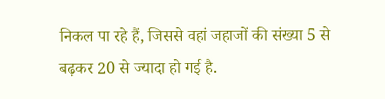निकल पा रहे हैं, जिससे वहां जहाजों की संख्या 5 से बढ़कर 20 से ज्यादा हो गई है.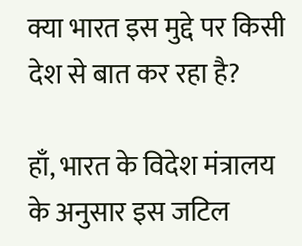क्या भारत इस मुद्दे पर किसी देश से बात कर रहा है?

हाँ, भारत के विदेश मंत्रालय के अनुसार इस जटिल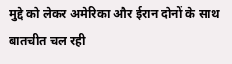मुद्दे को लेकर अमेरिका और ईरान दोनों के साथ बातचीत चल रही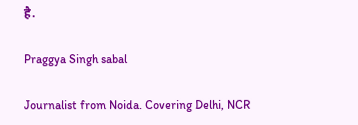है.

Praggya Singh sabal

Journalist from Noida. Covering Delhi, NCR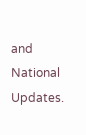and National Updates.